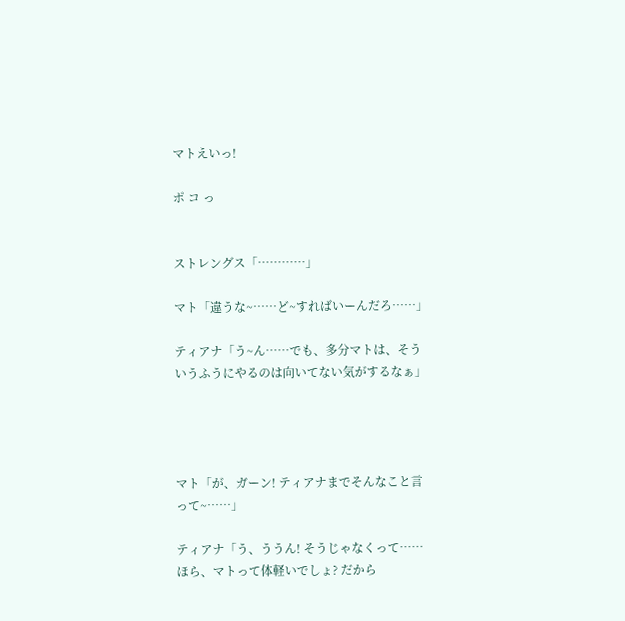マトえいっ!

ポ コ っ


ストレングス「…………」

マト「違うな~……ど~すればいーんだろ……」

ティアナ「う~ん……でも、多分マトは、そういうふうにやるのは向いてない気がするなぁ」




マト「が、ガーン! ティアナまでそんなこと言って~……」

ティアナ「う、ううん! そうじゃなくって……ほら、マトって体軽いでしょ? だから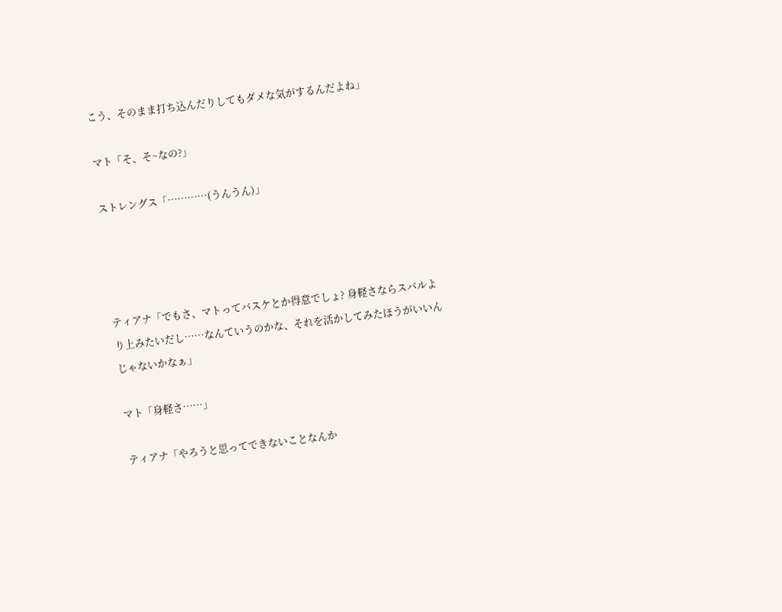こう、そのまま打ち込んだりしてもダメな気がするんだよね」

マト「そ、そ~なの?」

ストレングス「…………(うんうん)」




ティアナ「でもさ、マトってバスケとか得意でしょ? 身軽さならスバルより上みたいだし……なんていうのかな、それを活かしてみたほうがいいんじゃないかなぁ」

マト「身軽さ……」

ティアナ「やろうと思ってできないことなんか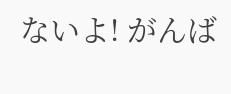ないよ! がんば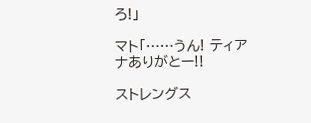ろ!」

マト「……うん! ティアナありがとー!!

ストレングス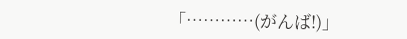「…………(がんば!)」